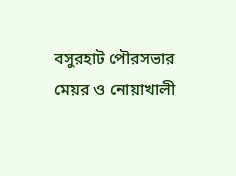বসুরহাট পৌরসভার মেয়র ও নোয়াখালী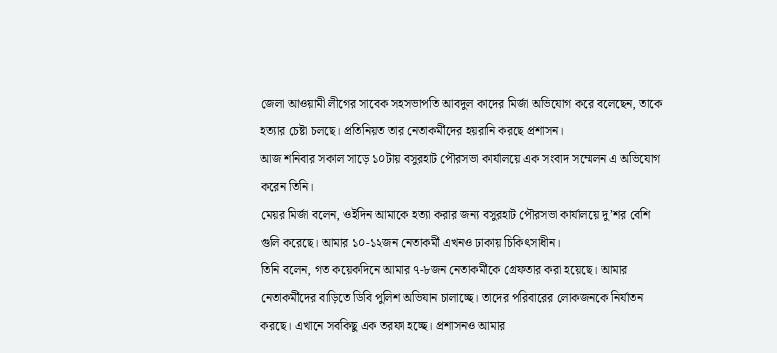জেলা আওয়ামী লীগের সাবেক সহসভাপতি আবদুল কাদের মির্জা অভিযোগ করে বলেছেন, তাকে হত্যার চেষ্টা চলছে। প্রতিনিয়ত তার নেতাকর্মীদের হয়রানি করছে প্রশাসন।
আজ শনিবার সকাল সাড়ে ১০টায় বসুরহাট পৌরসভা কার্যালয়ে এক সংবাদ সম্মেলন এ অভিযোগ করেন তিনি।
মেয়র মির্জা বলেন, ওইদিন আমাকে হত্যা করার জন্য বসুরহাট পৌরসভা কার্যালয়ে দু’শর বেশি গুলি করেছে। আমার ১০-১২জন নেতাকর্মী এখনও ঢাকায় চিকিৎসাধীন।
তিনি বলেন, গত কয়েকদিনে আমার ৭-৮জন নেতাকর্মীকে গ্রেফতার করা হয়েছে। আমার নেতাকর্মীদের বাড়িতে ডিবি পুলিশ অভিযান চালাচ্ছে। তাদের পরিবারের লোকজনকে নির্যাতন করছে। এখানে সবকিছু এক তরফা হচ্ছে। প্রশাসনও আমার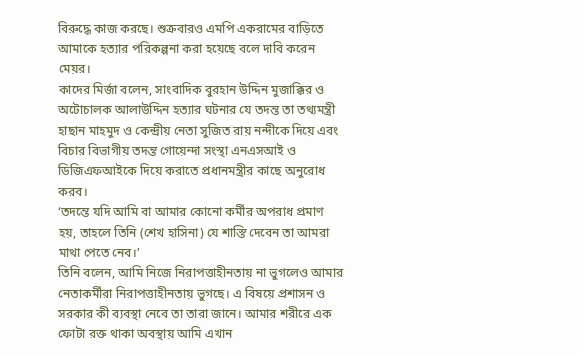বিরুদ্ধে কাজ করছে। শুক্রবারও এমপি একরামের বাড়িতে আমাকে হত্যার পরিকল্পনা করা হয়েছে বলে দাবি করেন মেয়র।
কাদের মির্জা বলেন, সাংবাদিক বুরহান উদ্দিন মুজাক্কির ও অটোচালক আলাউদ্দিন হত্যার ঘটনার যে তদন্ত তা তথ্যমন্ত্রী হাছান মাহমুদ ও কেন্দ্রীয় নেতা সুজিত রায় নন্দীকে দিয়ে এবং বিচার বিভাগীয় তদন্ত গোয়েন্দা সংস্থা এনএসআই ও ডিজিএফআইকে দিয়ে করাতে প্রধানমন্ত্রীর কাছে অনুরোধ করব।
‘তদন্তে যদি আমি বা আমার কোনো কর্মীর অপরাধ প্রমাণ হয়, তাহলে তিনি (শেখ হাসিনা) যে শাস্তি দেবেন তা আমরা মাথা পেতে নেব।’
তিনি বলেন, আমি নিজে নিরাপত্তাহীনতায় না ভুগলেও আমার নেতাকর্মীরা নিরাপত্তাহীনতায় ভুগছে। এ বিষয়ে প্রশাসন ও সরকার কী ব্যবস্থা নেবে তা তারা জানে। আমার শরীরে এক ফোটা রক্ত থাকা অবস্থায় আমি এখান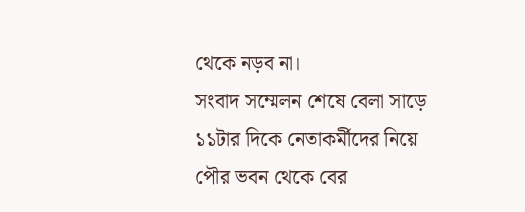থেকে নড়ব না।
সংবাদ সম্মেলন শেষে বেলা সাড়ে ১১টার দিকে নেতাকর্মীদের নিয়ে পৌর ভবন থেকে বের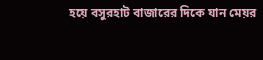হয়ে বসুরহাট বাজারের দিকে যান মেয়র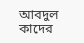আবদুল কাদের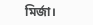মির্জা।